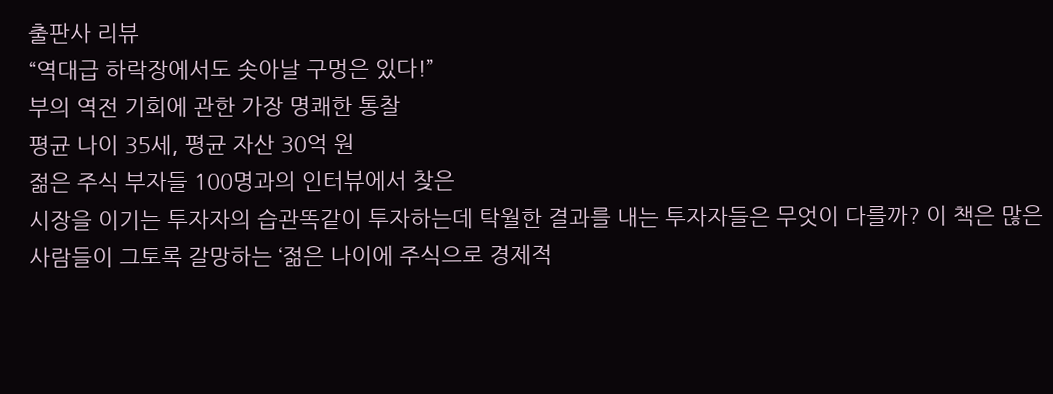출판사 리뷰
“역대급 하락장에서도 솟아날 구멍은 있다!”
부의 역전 기회에 관한 가장 명쾌한 통찰
평균 나이 35세, 평균 자산 30억 원
젊은 주식 부자들 100명과의 인터뷰에서 찾은
시장을 이기는 투자자의 습관똑같이 투자하는데 탁월한 결과를 내는 투자자들은 무엇이 다를까? 이 책은 많은 사람들이 그토록 갈망하는 ‘젊은 나이에 주식으로 경제적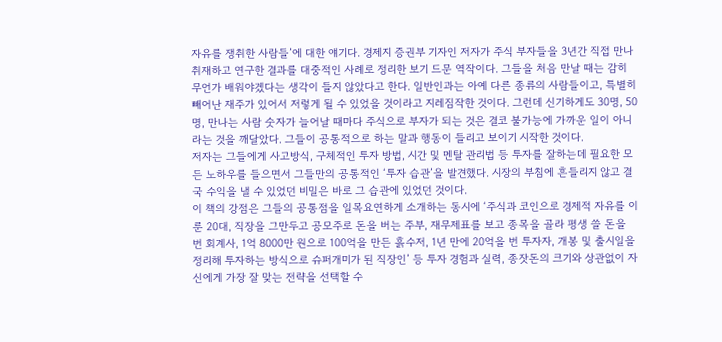자유를 쟁취한 사람들’에 대한 얘기다. 경제지 증권부 기자인 저자가 주식 부자들을 3년간 직접 만나 취재하고 연구한 결과를 대중적인 사례로 정리한 보기 드문 역작이다. 그들을 처음 만날 때는 감히 무언가 배워야겠다는 생각이 들지 않았다고 한다. 일반인과는 아예 다른 종류의 사람들이고, 특별히 빼어난 재주가 있어서 저렇게 될 수 있었을 것이라고 지레짐작한 것이다. 그런데 신기하게도 30명, 50명, 만나는 사람 숫자가 늘어날 때마다 주식으로 부자가 되는 것은 결코 불가능에 가까운 일이 아니라는 것을 깨달았다. 그들이 공통적으로 하는 말과 행동이 들리고 보이기 시작한 것이다.
저자는 그들에게 사고방식, 구체적인 투자 방법, 시간 및 멘탈 관리법 등 투자를 잘하는데 필요한 모든 노하우를 들으면서 그들만의 공통적인 ‘투자 습관’을 발견했다. 시장의 부침에 흔들리지 않고 결국 수익을 낼 수 있었던 비밀은 바로 그 습관에 있었던 것이다.
이 책의 강점은 그들의 공통점을 일목요연하게 소개하는 동시에 ‘주식과 코인으로 경제적 자유를 이룬 20대, 직장을 그만두고 공모주로 돈을 버는 주부, 재무제표를 보고 종목을 골라 평생 쓸 돈을 번 회계사, 1억 8000만 원으로 100억을 만든 흙수저, 1년 만에 20억을 번 투자자, 개봉 및 출시일을 정리해 투자하는 방식으로 슈퍼개미가 된 직장인’ 등 투자 경험과 실력, 종잣돈의 크기와 상관없이 자신에게 가장 잘 맞는 전략을 선택할 수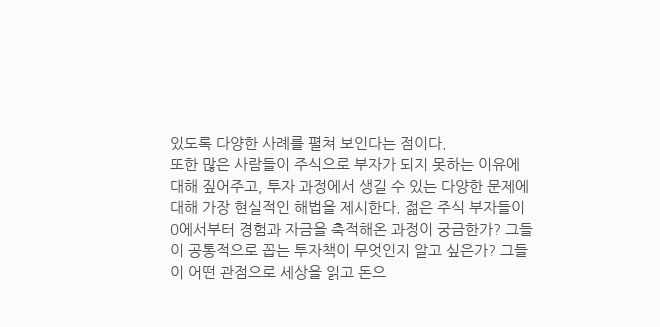있도록 다양한 사례를 펼쳐 보인다는 점이다.
또한 많은 사람들이 주식으로 부자가 되지 못하는 이유에 대해 짚어주고, 투자 과정에서 생길 수 있는 다양한 문제에 대해 가장 현실적인 해법을 제시한다. 젊은 주식 부자들이 0에서부터 경험과 자금을 축적해온 과정이 궁금한가? 그들이 공통적으로 꼽는 투자책이 무엇인지 알고 싶은가? 그들이 어떤 관점으로 세상을 읽고 돈으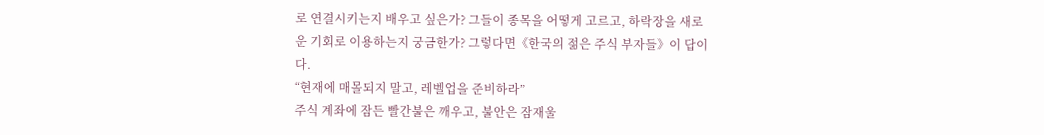로 연결시키는지 배우고 싶은가? 그들이 종목을 어떻게 고르고, 하락장을 새로운 기회로 이용하는지 궁금한가? 그렇다면《한국의 젊은 주식 부자들》이 답이다.
“현재에 매몰되지 말고, 레벨업을 준비하라”
주식 계좌에 잠든 빨간불은 깨우고, 불안은 잠재울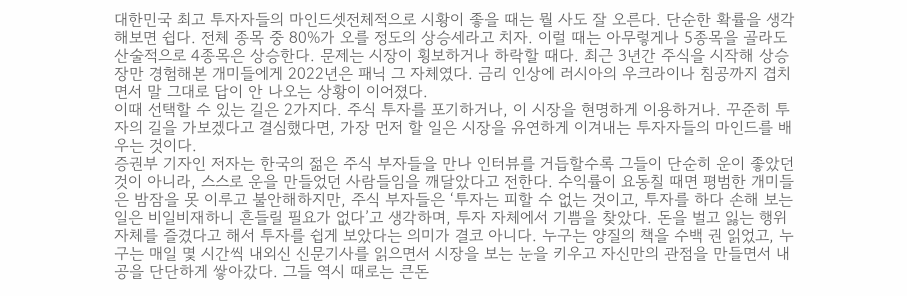대한민국 최고 투자자들의 마인드셋전체적으로 시황이 좋을 때는 뭘 사도 잘 오른다. 단순한 확률을 생각해보면 쉽다. 전체 종목 중 80%가 오를 정도의 상승세라고 치자. 이럴 때는 아무렇게나 5종목을 골라도 산술적으로 4종목은 상승한다. 문제는 시장이 횡보하거나 하락할 때다. 최근 3년간 주식을 시작해 상승장만 경험해본 개미들에게 2022년은 패닉 그 자체였다. 금리 인상에 러시아의 우크라이나 침공까지 겹치면서 말 그대로 답이 안 나오는 상황이 이어졌다.
이때 선택할 수 있는 길은 2가지다. 주식 투자를 포기하거나, 이 시장을 현명하게 이용하거나. 꾸준히 투자의 길을 가보겠다고 결심했다면, 가장 먼저 할 일은 시장을 유연하게 이겨내는 투자자들의 마인드를 배우는 것이다.
증권부 기자인 저자는 한국의 젊은 주식 부자들을 만나 인터뷰를 거듭할수록 그들이 단순히 운이 좋았던 것이 아니라, 스스로 운을 만들었던 사람들임을 깨달았다고 전한다. 수익률이 요동칠 때면 평범한 개미들은 밤잠을 못 이루고 불안해하지만, 주식 부자들은 ‘투자는 피할 수 없는 것이고, 투자를 하다 손해 보는 일은 비일비재하니 흔들릴 필요가 없다’고 생각하며, 투자 자체에서 기쁨을 찾았다. 돈을 벌고 잃는 행위 자체를 즐겼다고 해서 투자를 쉽게 보았다는 의미가 결코 아니다. 누구는 양질의 책을 수백 권 읽었고, 누구는 매일 몇 시간씩 내외신 신문기사를 읽으면서 시장을 보는 눈을 키우고 자신만의 관점을 만들면서 내공을 단단하게 쌓아갔다. 그들 역시 때로는 큰돈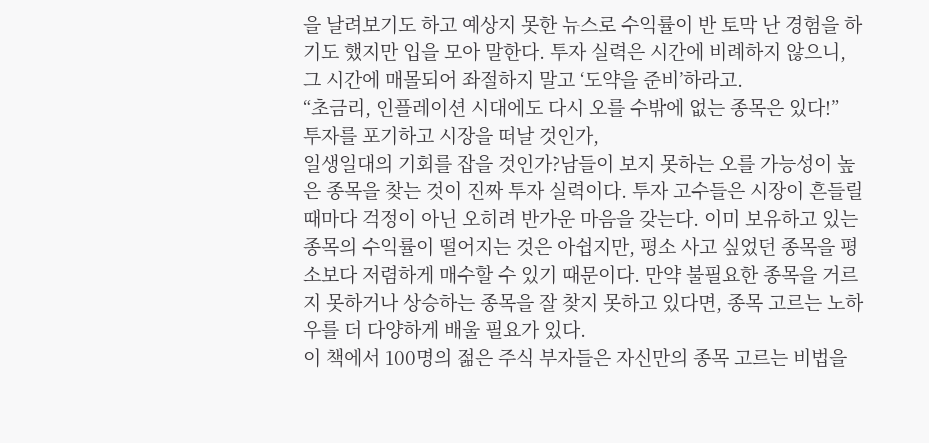을 날려보기도 하고 예상지 못한 뉴스로 수익률이 반 토막 난 경험을 하기도 했지만 입을 모아 말한다. 투자 실력은 시간에 비례하지 않으니, 그 시간에 매몰되어 좌절하지 말고 ‘도약을 준비’하라고.
“초금리, 인플레이션 시대에도 다시 오를 수밖에 없는 종목은 있다!”
투자를 포기하고 시장을 떠날 것인가,
일생일대의 기회를 잡을 것인가?남들이 보지 못하는 오를 가능성이 높은 종목을 찾는 것이 진짜 투자 실력이다. 투자 고수들은 시장이 흔들릴 때마다 걱정이 아닌 오히려 반가운 마음을 갖는다. 이미 보유하고 있는 종목의 수익률이 떨어지는 것은 아쉽지만, 평소 사고 싶었던 종목을 평소보다 저렴하게 매수할 수 있기 때문이다. 만약 불필요한 종목을 거르지 못하거나 상승하는 종목을 잘 찾지 못하고 있다면, 종목 고르는 노하우를 더 다양하게 배울 필요가 있다.
이 책에서 100명의 젊은 주식 부자들은 자신만의 종목 고르는 비법을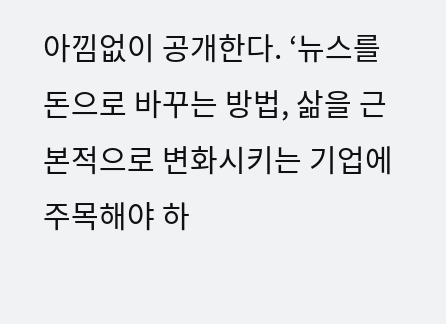아낌없이 공개한다. ‘뉴스를 돈으로 바꾸는 방법, 삶을 근본적으로 변화시키는 기업에 주목해야 하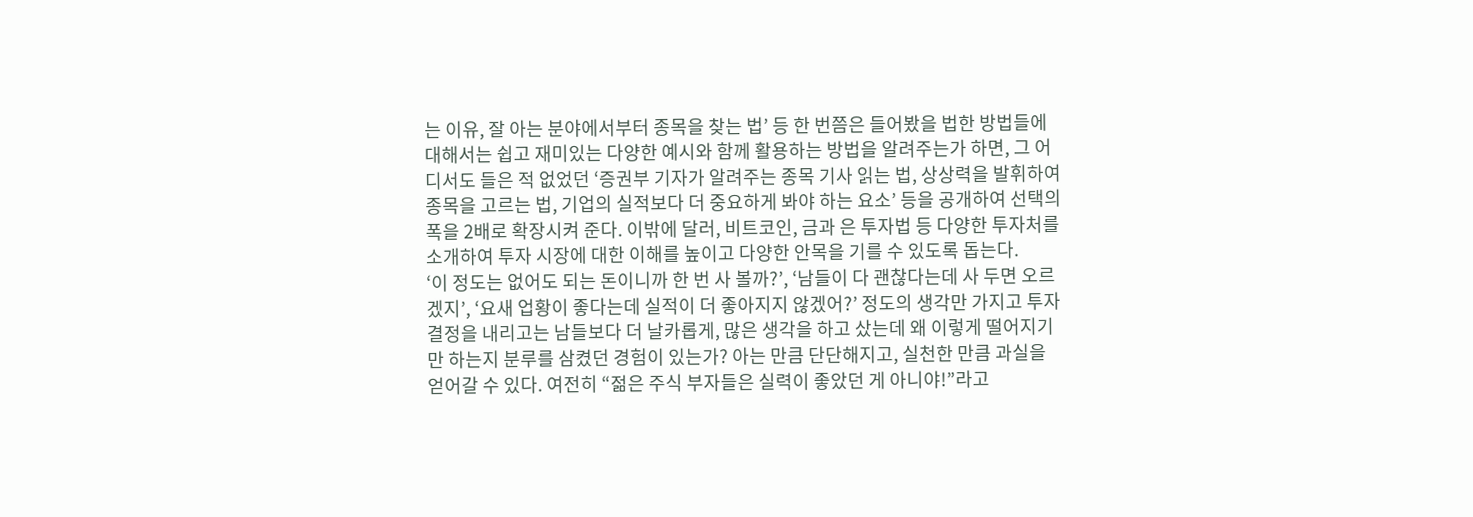는 이유, 잘 아는 분야에서부터 종목을 찾는 법’ 등 한 번쯤은 들어봤을 법한 방법들에 대해서는 쉽고 재미있는 다양한 예시와 함께 활용하는 방법을 알려주는가 하면, 그 어디서도 들은 적 없었던 ‘증권부 기자가 알려주는 종목 기사 읽는 법, 상상력을 발휘하여 종목을 고르는 법, 기업의 실적보다 더 중요하게 봐야 하는 요소’ 등을 공개하여 선택의 폭을 2배로 확장시켜 준다. 이밖에 달러, 비트코인, 금과 은 투자법 등 다양한 투자처를 소개하여 투자 시장에 대한 이해를 높이고 다양한 안목을 기를 수 있도록 돕는다.
‘이 정도는 없어도 되는 돈이니까 한 번 사 볼까?’, ‘남들이 다 괜찮다는데 사 두면 오르겠지’, ‘요새 업황이 좋다는데 실적이 더 좋아지지 않겠어?’ 정도의 생각만 가지고 투자 결정을 내리고는 남들보다 더 날카롭게, 많은 생각을 하고 샀는데 왜 이렇게 떨어지기만 하는지 분루를 삼켰던 경험이 있는가? 아는 만큼 단단해지고, 실천한 만큼 과실을 얻어갈 수 있다. 여전히 “젊은 주식 부자들은 실력이 좋았던 게 아니야!”라고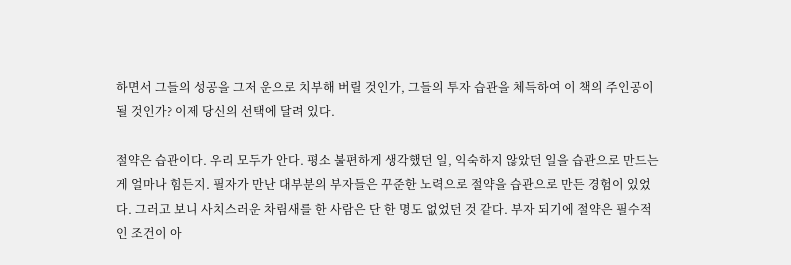하면서 그들의 성공을 그저 운으로 치부해 버릴 것인가, 그들의 투자 습관을 체득하여 이 책의 주인공이 될 것인가? 이제 당신의 선택에 달려 있다.

절약은 습관이다. 우리 모두가 안다. 평소 불편하게 생각했던 일, 익숙하지 않았던 일을 습관으로 만드는 게 얼마나 힘든지. 필자가 만난 대부분의 부자들은 꾸준한 노력으로 절약을 습관으로 만든 경험이 있었다. 그러고 보니 사치스러운 차림새를 한 사람은 단 한 명도 없었던 것 같다. 부자 되기에 절약은 필수적인 조건이 아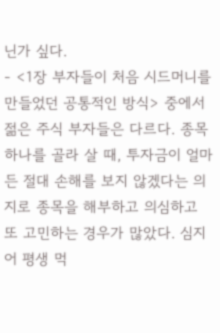닌가 싶다.
- <1장 부자들이 처음 시드머니를 만들었던 공통적인 방식> 중에서
젊은 주식 부자들은 다르다. 종목 하나를 골라 살 때, 투자금이 얼마든 절대 손해를 보지 않겠다는 의지로 종목을 해부하고 의심하고 또 고민하는 경우가 많았다. 심지어 평생 먹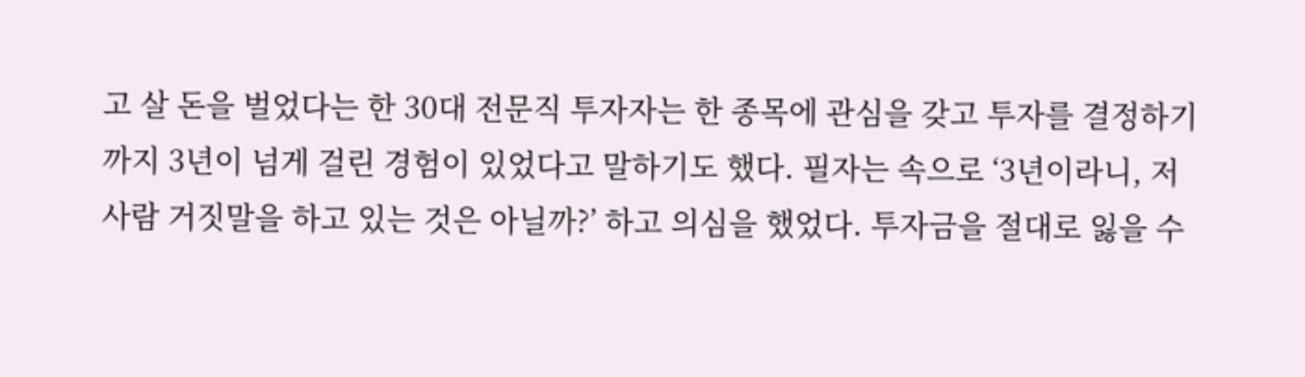고 살 돈을 벌었다는 한 30대 전문직 투자자는 한 종목에 관심을 갖고 투자를 결정하기까지 3년이 넘게 걸린 경험이 있었다고 말하기도 했다. 필자는 속으로 ‘3년이라니, 저 사람 거짓말을 하고 있는 것은 아닐까?’ 하고 의심을 했었다. 투자금을 절대로 잃을 수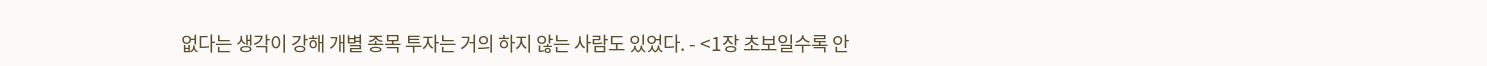없다는 생각이 강해 개별 종목 투자는 거의 하지 않는 사람도 있었다. - <1장 초보일수록 안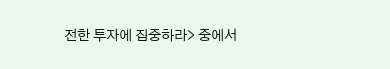전한 투자에 집중하라> 중에서